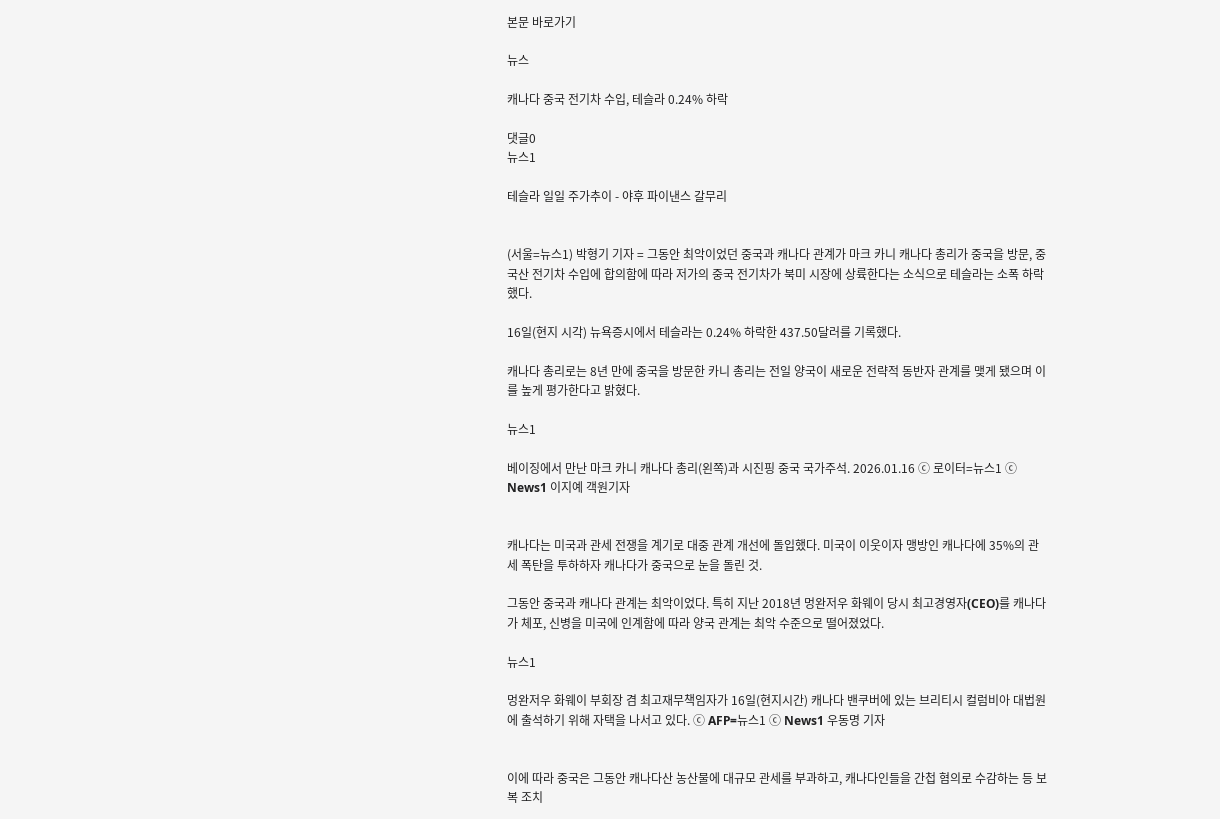본문 바로가기

뉴스

캐나다 중국 전기차 수입, 테슬라 0.24% 하락

댓글0
뉴스1

테슬라 일일 주가추이 - 야후 파이낸스 갈무리


(서울=뉴스1) 박형기 기자 = 그동안 최악이었던 중국과 캐나다 관계가 마크 카니 캐나다 총리가 중국을 방문, 중국산 전기차 수입에 합의함에 따라 저가의 중국 전기차가 북미 시장에 상륙한다는 소식으로 테슬라는 소폭 하락했다.

16일(현지 시각) 뉴욕증시에서 테슬라는 0.24% 하락한 437.50달러를 기록했다.

캐나다 총리로는 8년 만에 중국을 방문한 카니 총리는 전일 양국이 새로운 전략적 동반자 관계를 맺게 됐으며 이를 높게 평가한다고 밝혔다.

뉴스1

베이징에서 만난 마크 카니 캐나다 총리(왼쪽)과 시진핑 중국 국가주석. 2026.01.16 ⓒ 로이터=뉴스1 ⓒ News1 이지예 객원기자


캐나다는 미국과 관세 전쟁을 계기로 대중 관계 개선에 돌입했다. 미국이 이웃이자 맹방인 캐나다에 35%의 관세 폭탄을 투하하자 캐나다가 중국으로 눈을 돌린 것.

그동안 중국과 캐나다 관계는 최악이었다. 특히 지난 2018년 멍완저우 화웨이 당시 최고경영자(CEO)를 캐나다가 체포, 신병을 미국에 인계함에 따라 양국 관계는 최악 수준으로 떨어졌었다.

뉴스1

멍완저우 화웨이 부회장 겸 최고재무책임자가 16일(현지시간) 캐나다 밴쿠버에 있는 브리티시 컬럼비아 대법원에 출석하기 위해 자택을 나서고 있다. ⓒ AFP=뉴스1 ⓒ News1 우동명 기자


이에 따라 중국은 그동안 캐나다산 농산물에 대규모 관세를 부과하고, 캐나다인들을 간첩 혐의로 수감하는 등 보복 조치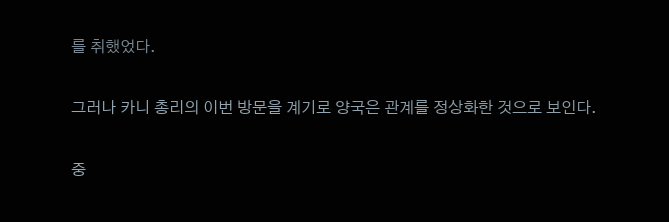를 취했었다.

그러나 카니 총리의 이번 방문을 계기로 양국은 관계를 정상화한 것으로 보인다.

중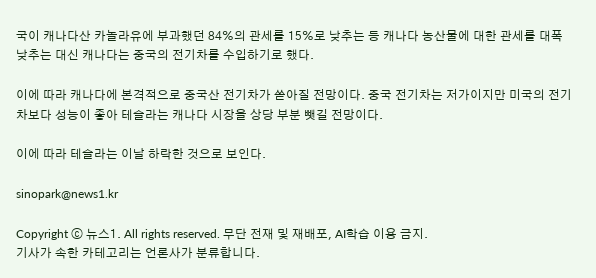국이 캐나다산 카놀라유에 부과했던 84%의 관세를 15%로 낮추는 등 캐나다 농산물에 대한 관세를 대폭 낮추는 대신 캐나다는 중국의 전기차를 수입하기로 했다.

이에 따라 캐나다에 본격적으로 중국산 전기차가 쏟아질 전망이다. 중국 전기차는 저가이지만 미국의 전기차보다 성능이 좋아 테슬라는 캐나다 시장을 상당 부분 뺏길 전망이다.

이에 따라 테슬라는 이날 하락한 것으로 보인다.

sinopark@news1.kr

Copyright ⓒ 뉴스1. All rights reserved. 무단 전재 및 재배포, AI학습 이용 금지.
기사가 속한 카테고리는 언론사가 분류합니다.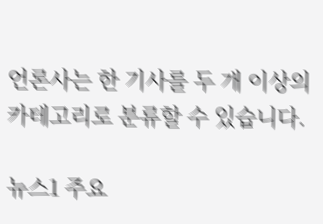언론사는 한 기사를 두 개 이상의 카테고리로 분류할 수 있습니다.

뉴스1 주요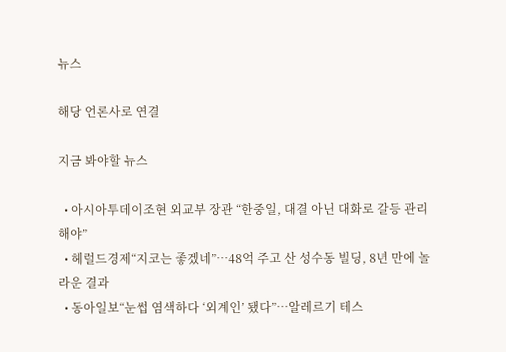뉴스

해당 언론사로 연결

지금 봐야할 뉴스

  • 아시아투데이조현 외교부 장관 “한중일, 대결 아닌 대화로 갈등 관리해야”
  • 헤럴드경제“지코는 좋겠네”…48억 주고 산 성수동 빌딩, 8년 만에 놀라운 결과
  • 동아일보“눈썹 염색하다 ‘외계인’ 됐다”…알레르기 테스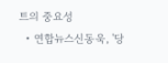트의 중요성
  • 연합뉴스신동욱, '당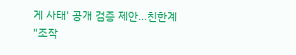게 사태' 공개 검증 제안…친한계 "조작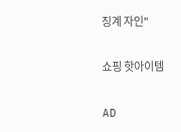징계 자인"

쇼핑 핫아이템

AD